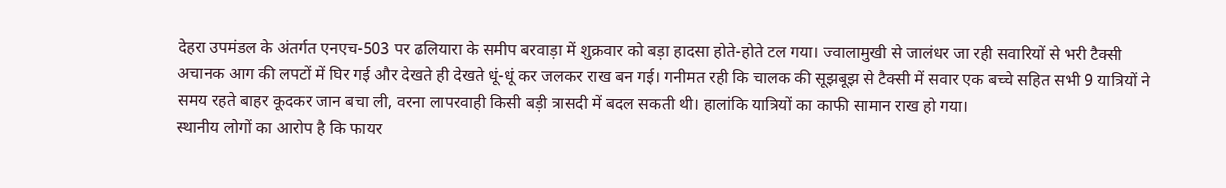देहरा उपमंडल के अंतर्गत एनएच-503 पर ढलियारा के समीप बरवाड़ा में शुक्रवार को बड़ा हादसा होते-होते टल गया। ज्वालामुखी से जालंधर जा रही सवारियों से भरी टैक्सी अचानक आग की लपटों में घिर गई और देखते ही देखते धूं-धूं कर जलकर राख बन गई। गनीमत रही कि चालक की सूझबूझ से टैक्सी में सवार एक बच्चे सहित सभी 9 यात्रियों ने समय रहते बाहर कूदकर जान बचा ली, वरना लापरवाही किसी बड़ी त्रासदी में बदल सकती थी। हालांकि यात्रियों का काफी सामान राख हो गया।
स्थानीय लोगों का आरोप है कि फायर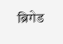ब्रिगेड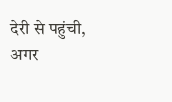देरी से पहुंची, अगर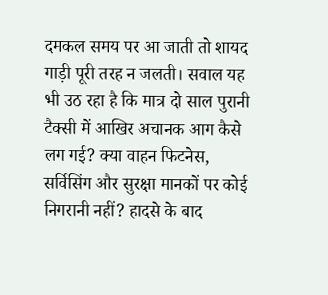दमकल समय पर आ जाती तो शायद गाड़ी पूरी तरह न जलती। सवाल यह भी उठ रहा है कि मात्र दो साल पुरानी टैक्सी में आखिर अचानक आग कैसे लग गई? क्या वाहन फिटनेस, सर्विसिंग और सुरक्षा मानकों पर कोई निगरानी नहीं? हादसे के बाद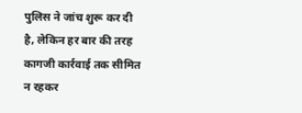पुलिस ने जांच शुरू कर दी है, लेकिन हर बार की तरह कागजी कार्रवाई तक सीमित न रहकर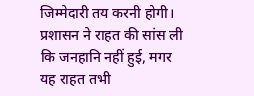जिम्मेदारी तय करनी होगी। प्रशासन ने राहत की सांस ली कि जनहानि नहीं हुई, मगर यह राहत तभी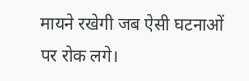मायने रखेगी जब ऐसी घटनाओं पर रोक लगे।